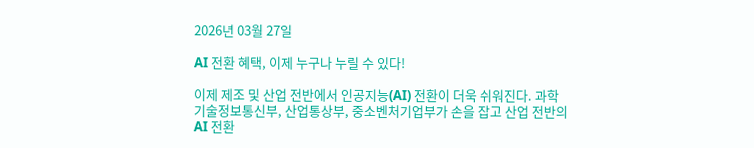2026년 03월 27일

AI 전환 혜택, 이제 누구나 누릴 수 있다!

이제 제조 및 산업 전반에서 인공지능(AI) 전환이 더욱 쉬워진다. 과학기술정보통신부, 산업통상부, 중소벤처기업부가 손을 잡고 산업 전반의 AI 전환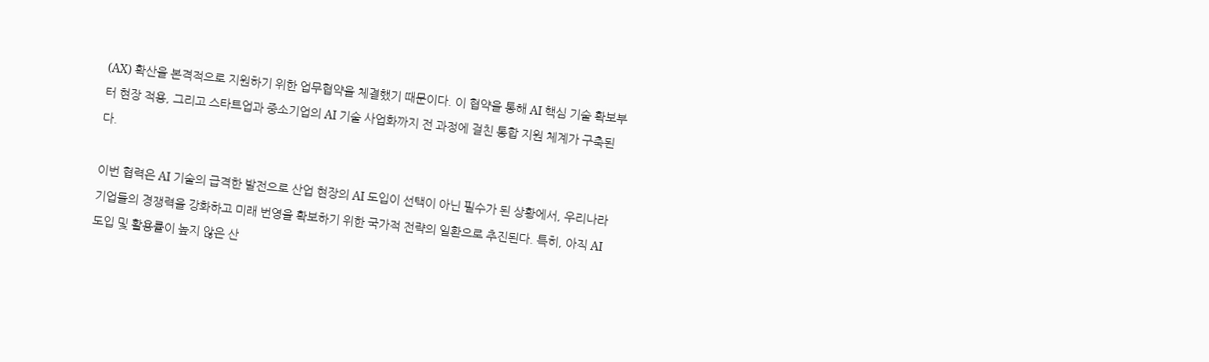(AX) 확산을 본격적으로 지원하기 위한 업무협약을 체결했기 때문이다. 이 협약을 통해 AI 핵심 기술 확보부터 현장 적용, 그리고 스타트업과 중소기업의 AI 기술 사업화까지 전 과정에 걸친 통합 지원 체계가 구축된다.

이번 협력은 AI 기술의 급격한 발전으로 산업 현장의 AI 도입이 선택이 아닌 필수가 된 상황에서, 우리나라 기업들의 경쟁력을 강화하고 미래 번영을 확보하기 위한 국가적 전략의 일환으로 추진된다. 특히, 아직 AI 도입 및 활용률이 높지 않은 산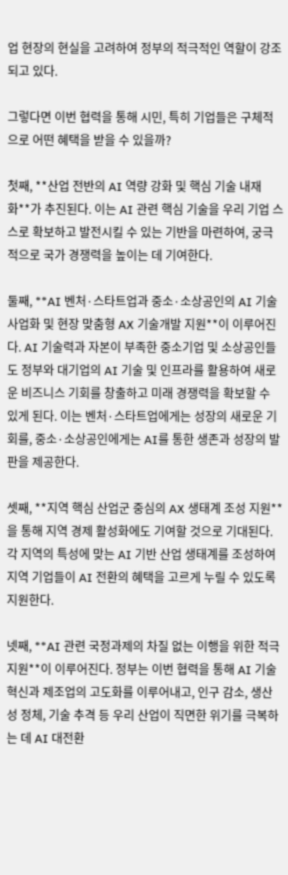업 현장의 현실을 고려하여 정부의 적극적인 역할이 강조되고 있다.

그렇다면 이번 협력을 통해 시민, 특히 기업들은 구체적으로 어떤 혜택을 받을 수 있을까?

첫째, **산업 전반의 AI 역량 강화 및 핵심 기술 내재화**가 추진된다. 이는 AI 관련 핵심 기술을 우리 기업 스스로 확보하고 발전시킬 수 있는 기반을 마련하여, 궁극적으로 국가 경쟁력을 높이는 데 기여한다.

둘째, **AI 벤처·스타트업과 중소·소상공인의 AI 기술 사업화 및 현장 맞춤형 AX 기술개발 지원**이 이루어진다. AI 기술력과 자본이 부족한 중소기업 및 소상공인들도 정부와 대기업의 AI 기술 및 인프라를 활용하여 새로운 비즈니스 기회를 창출하고 미래 경쟁력을 확보할 수 있게 된다. 이는 벤처·스타트업에게는 성장의 새로운 기회를, 중소·소상공인에게는 AI를 통한 생존과 성장의 발판을 제공한다.

셋째, **지역 핵심 산업군 중심의 AX 생태계 조성 지원**을 통해 지역 경제 활성화에도 기여할 것으로 기대된다. 각 지역의 특성에 맞는 AI 기반 산업 생태계를 조성하여 지역 기업들이 AI 전환의 혜택을 고르게 누릴 수 있도록 지원한다.

넷째, **AI 관련 국정과제의 차질 없는 이행을 위한 적극 지원**이 이루어진다. 정부는 이번 협력을 통해 AI 기술 혁신과 제조업의 고도화를 이루어내고, 인구 감소, 생산성 정체, 기술 추격 등 우리 산업이 직면한 위기를 극복하는 데 AI 대전환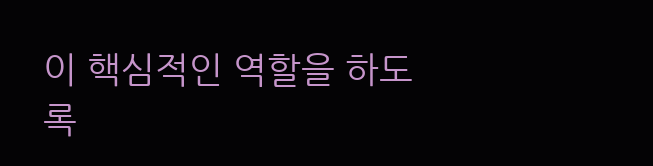이 핵심적인 역할을 하도록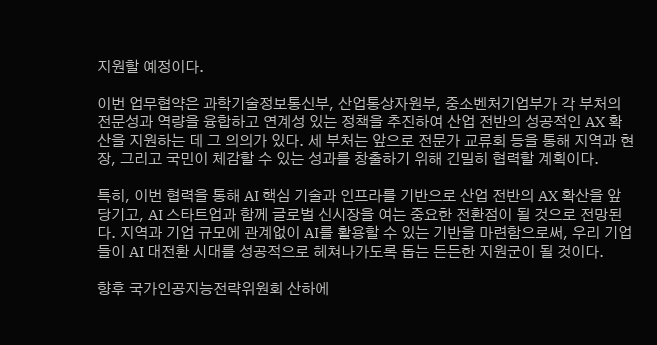지원할 예정이다.

이번 업무협약은 과학기술정보통신부, 산업통상자원부, 중소벤처기업부가 각 부처의 전문성과 역량을 융합하고 연계성 있는 정책을 추진하여 산업 전반의 성공적인 AX 확산을 지원하는 데 그 의의가 있다. 세 부처는 앞으로 전문가 교류회 등을 통해 지역과 현장, 그리고 국민이 체감할 수 있는 성과를 창출하기 위해 긴밀히 협력할 계획이다.

특히, 이번 협력을 통해 AI 핵심 기술과 인프라를 기반으로 산업 전반의 AX 확산을 앞당기고, AI 스타트업과 함께 글로벌 신시장을 여는 중요한 전환점이 될 것으로 전망된다. 지역과 기업 규모에 관계없이 AI를 활용할 수 있는 기반을 마련함으로써, 우리 기업들이 AI 대전환 시대를 성공적으로 헤쳐나가도록 돕는 든든한 지원군이 될 것이다.

향후 국가인공지능전략위원회 산하에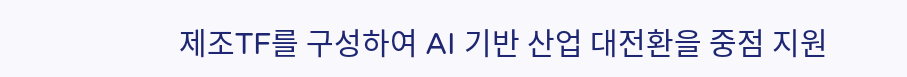제조TF를 구성하여 AI 기반 산업 대전환을 중점 지원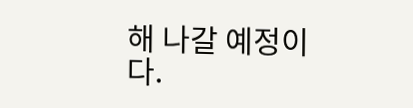해 나갈 예정이다.